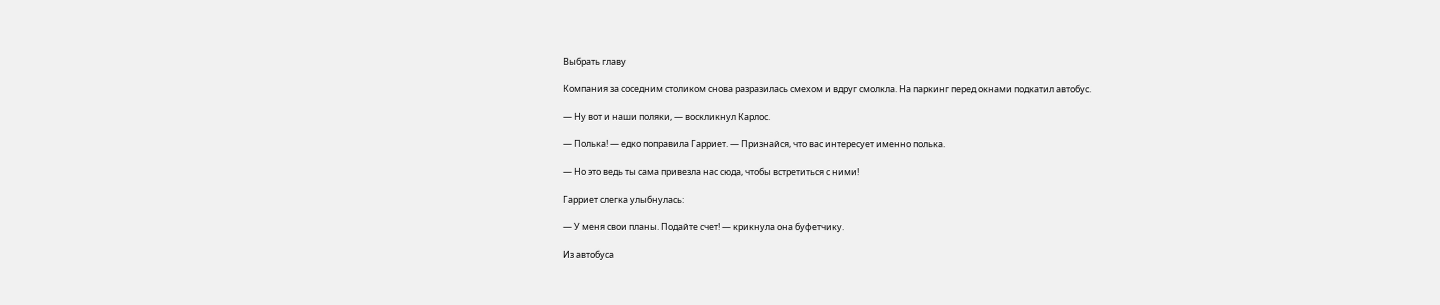Выбрать главу

Компания за соседним столиком снова разразилась смехом и вдруг смолкла. На паркинг перед окнами подкатил автобус.

— Ну вот и наши поляки, — воскликнул Карлос.

— Полька! — едко поправила Гарриет. — Признайся, что вас интересует именно полька.

— Но это ведь ты сама привезла нас сюда, чтобы встретиться с ними!

Гарриет слегка улыбнулась:

— У меня свои планы. Подайте счет! — крикнула она буфетчику.

Из автобуса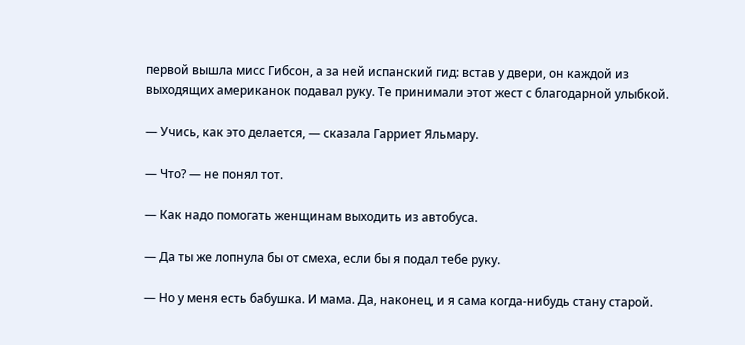первой вышла мисс Гибсон, а за ней испанский гид: встав у двери, он каждой из выходящих американок подавал руку. Те принимали этот жест с благодарной улыбкой.

— Учись, как это делается, — сказала Гарриет Яльмару.

— Что? — не понял тот.

— Как надо помогать женщинам выходить из автобуса.

— Да ты же лопнула бы от смеха, если бы я подал тебе руку.

— Но у меня есть бабушка. И мама. Да, наконец, и я сама когда-нибудь стану старой.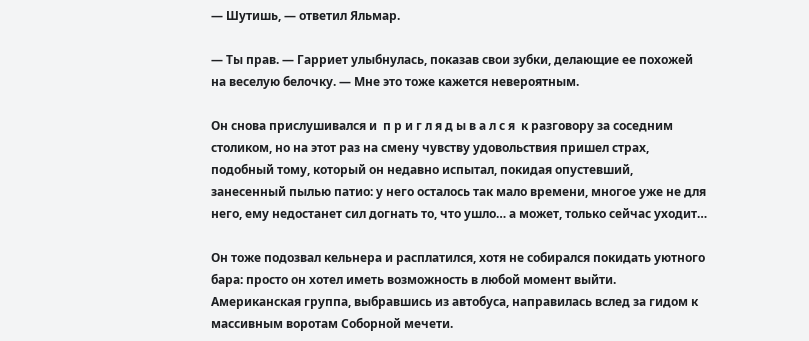— Шутишь, — ответил Яльмар.

— Ты прав. — Гарриет улыбнулась, показав свои зубки, делающие ее похожей на веселую белочку. — Мне это тоже кажется невероятным.

Он снова прислушивался и  п р и г л я д ы в а л с я  к разговору за соседним столиком, но на этот раз на смену чувству удовольствия пришел страх, подобный тому, который он недавно испытал, покидая опустевший, занесенный пылью патио: у него осталось так мало времени, многое уже не для него, ему недостанет сил догнать то, что ушло… а может, только сейчас уходит…

Он тоже подозвал кельнера и расплатился, хотя не собирался покидать уютного бара: просто он хотел иметь возможность в любой момент выйти. Американская группа, выбравшись из автобуса, направилась вслед за гидом к массивным воротам Соборной мечети.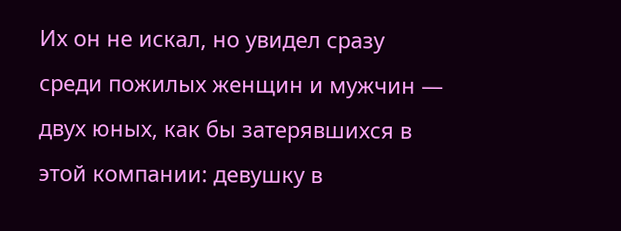Их он не искал, но увидел сразу среди пожилых женщин и мужчин — двух юных, как бы затерявшихся в этой компании: девушку в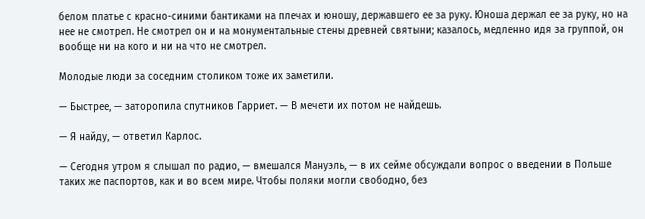белом платье с красно-синими бантиками на плечах и юношу, державшего ее за руку. Юноша держал ее за руку, но на нее не смотрел. Не смотрел он и на монументальные стены древней святыни; казалось, медленно идя за группой, он вообще ни на кого и ни на что не смотрел.

Молодые люди за соседним столиком тоже их заметили.

— Быстрее, — заторопила спутников Гарриет. — В мечети их потом не найдешь.

— Я найду, — ответил Карлос.

— Сегодня утром я слышал по радио, — вмешался Мануэль, — в их сейме обсуждали вопрос о введении в Польше таких же паспортов, как и во всем мире. Чтобы поляки могли свободно, без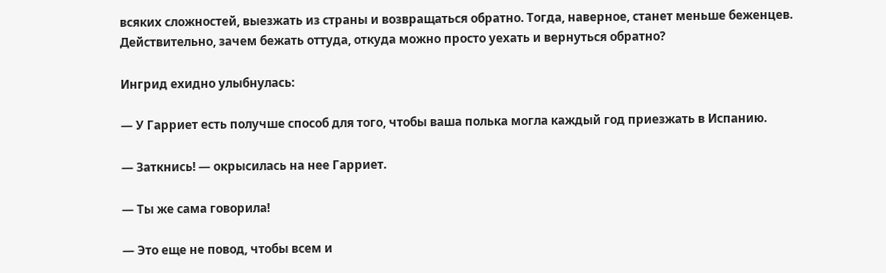всяких сложностей, выезжать из страны и возвращаться обратно. Тогда, наверное, станет меньше беженцев. Действительно, зачем бежать оттуда, откуда можно просто уехать и вернуться обратно?

Ингрид ехидно улыбнулась:

— У Гарриет есть получше способ для того, чтобы ваша полька могла каждый год приезжать в Испанию.

— Заткнись! — окрысилась на нее Гарриет.

— Ты же сама говорила!

— Это еще не повод, чтобы всем и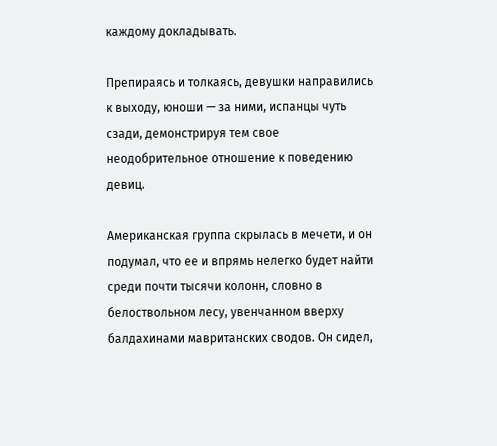каждому докладывать.

Препираясь и толкаясь, девушки направились к выходу, юноши — за ними, испанцы чуть сзади, демонстрируя тем свое неодобрительное отношение к поведению девиц.

Американская группа скрылась в мечети, и он подумал, что ее и впрямь нелегко будет найти среди почти тысячи колонн, словно в белоствольном лесу, увенчанном вверху балдахинами мавританских сводов. Он сидел,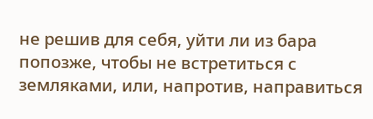не решив для себя, уйти ли из бара попозже, чтобы не встретиться с земляками, или, напротив, направиться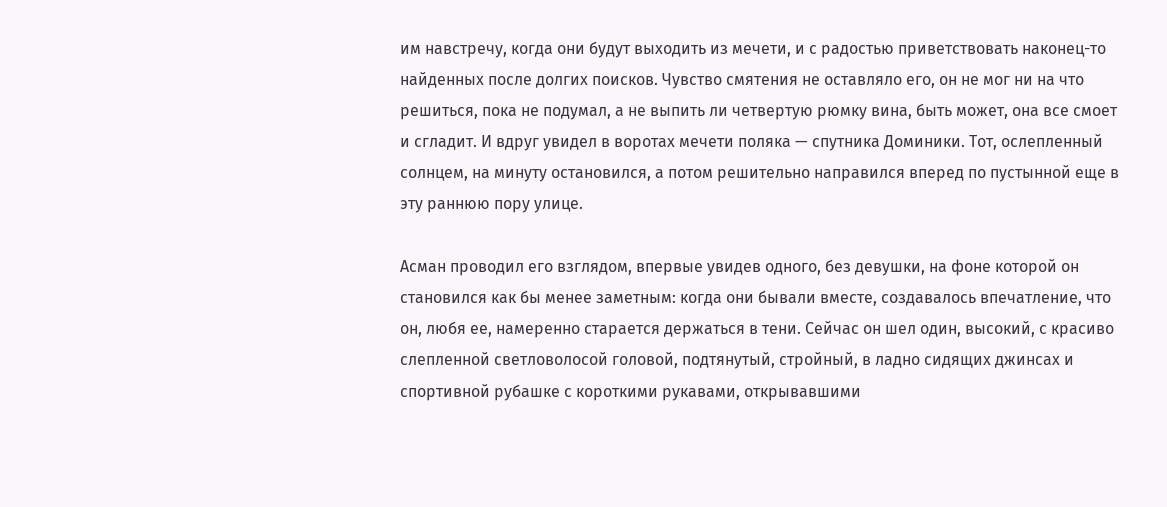им навстречу, когда они будут выходить из мечети, и с радостью приветствовать наконец-то найденных после долгих поисков. Чувство смятения не оставляло его, он не мог ни на что решиться, пока не подумал, а не выпить ли четвертую рюмку вина, быть может, она все смоет и сгладит. И вдруг увидел в воротах мечети поляка — спутника Доминики. Тот, ослепленный солнцем, на минуту остановился, а потом решительно направился вперед по пустынной еще в эту раннюю пору улице.

Асман проводил его взглядом, впервые увидев одного, без девушки, на фоне которой он становился как бы менее заметным: когда они бывали вместе, создавалось впечатление, что он, любя ее, намеренно старается держаться в тени. Сейчас он шел один, высокий, с красиво слепленной светловолосой головой, подтянутый, стройный, в ладно сидящих джинсах и спортивной рубашке с короткими рукавами, открывавшими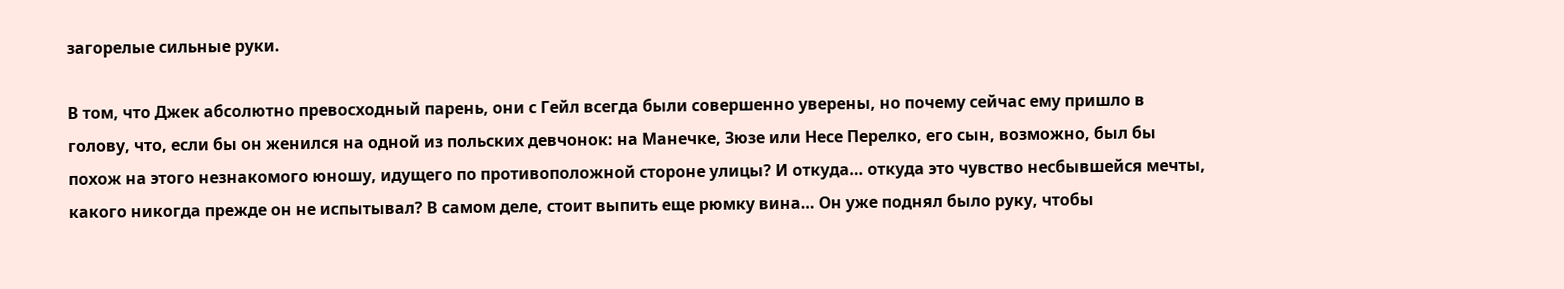загорелые сильные руки.

В том, что Джек абсолютно превосходный парень, они с Гейл всегда были совершенно уверены, но почему сейчас ему пришло в голову, что, если бы он женился на одной из польских девчонок: на Манечке, Зюзе или Несе Перелко, его сын, возможно, был бы похож на этого незнакомого юношу, идущего по противоположной стороне улицы? И откуда… откуда это чувство несбывшейся мечты, какого никогда прежде он не испытывал? В самом деле, стоит выпить еще рюмку вина… Он уже поднял было руку, чтобы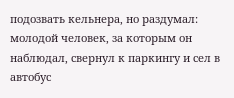подозвать кельнера, но раздумал: молодой человек, за которым он наблюдал, свернул к паркингу и сел в автобус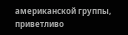американской группы, приветливо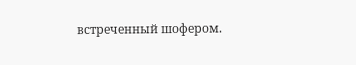встреченный шофером.